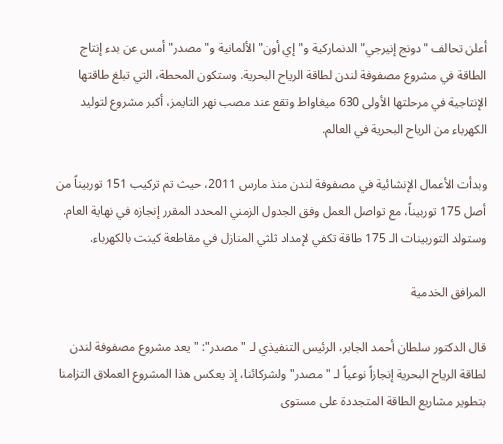أعلن تحالف "دونج إنيرجي" الدنماركية و"إي أون" الألمانية و"مصدر" أمس عن بدء إنتاج الطاقة في مشروع مصفوفة لندن لطاقة الرياح البحرية. وستكون المحطة، التي تبلغ طاقتها الإنتاجية في مرحلتها الأولى 630 ميغاواط وتقع عند مصب نهر التايمز، أكبر مشروع لتوليد الكهرباء من الرياح البحرية في العالم.

وبدأت الأعمال الإنشائية في مصفوفة لندن منذ مارس 2011، حيث تم تركيب 151 توربيناً من أصل 175 توربيناً، مع تواصل العمل وفق الجدول الزمني المحدد المقرر إنجازه في نهاية العام. وستولد التوربينات الـ 175 طاقة تكفي لإمداد ثلثي المنازل في مقاطعة كينت بالكهرباء.

المرافق الخدمية

قال الدكتور سلطان أحمد الجابر، الرئيس التنفيذي لـ "مصدر": "يعد مشروع مصفوفة لندن لطاقة الرياح البحرية إنجازاً نوعياً لـ "مصدر" ولشركائنا، إذ يعكس هذا المشروع العملاق التزامنا بتطوير مشاريع الطاقة المتجددة على مستوى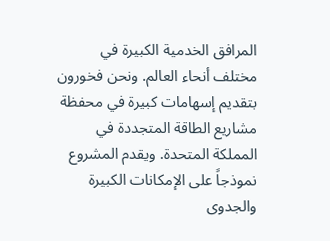المرافق الخدمية الكبيرة في مختلف أنحاء العالم. ونحن فخورون بتقديم إسهامات كبيرة في محفظة مشاريع الطاقة المتجددة في المملكة المتحدة. ويقدم المشروع نموذجاً على الإمكانات الكبيرة والجدوى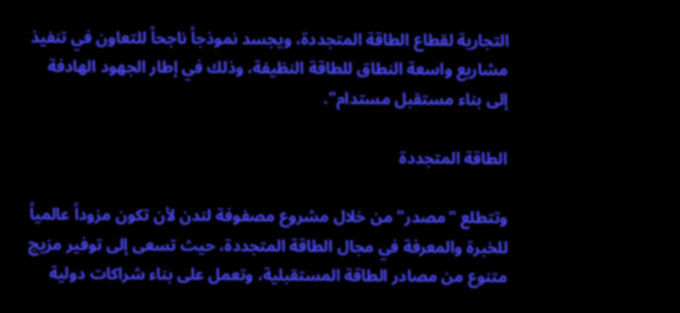التجارية لقطاع الطاقة المتجددة، ويجسد نموذجاً ناجحاً للتعاون في تنفيذ مشاريع واسعة النطاق للطاقة النظيفة، وذلك في إطار الجهود الهادفة إلى بناء مستقبل مستدام".

الطاقة المتجددة

وتتطلع "مصدر" من خلال مشروع مصفوفة لندن لأن تكون مزوداً عالمياً للخبرة والمعرفة في مجال الطاقة المتجددة، حيث تسعى إلى توفير مزيج متنوع من مصادر الطاقة المستقبلية، وتعمل على بناء شراكات دولية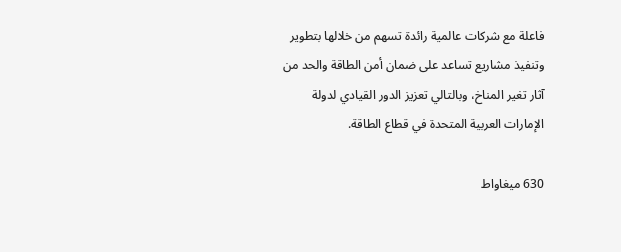فاعلة مع شركات عالمية رائدة تسهم من خلالها بتطوير وتنفيذ مشاريع تساعد على ضمان أمن الطاقة والحد من آثار تغير المناخ، وبالتالي تعزيز الدور القيادي لدولة الإمارات العربية المتحدة في قطاع الطاقة.

630 ميغاواط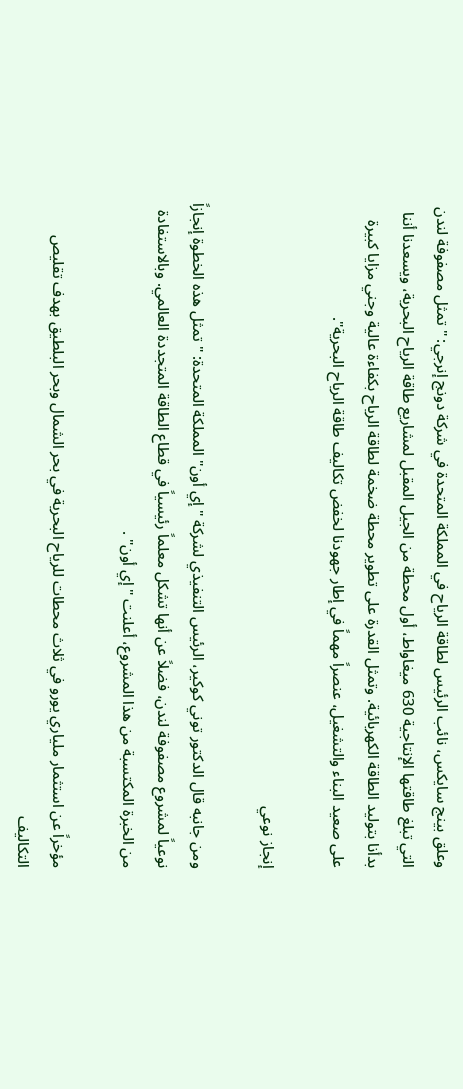وعلق بينج سايكس، نائب الرئيس لطاقة الرياح في المملكة المتحدة في شركة دونج إنرجي: "تمثل مصفوفة لندن التي تبلغ طاقتها الإنتاجية 630 ميغاواط، أول محطة من الجيل المقبل لمشاريع طاقة الرياح البحرية، ويسعدنا أننا بدأنا بتوليد الطاقة الكهربائية. وتمثل القدرة على تطوير محطة ضخمة لطاقة الرياح بكفاءة عالية وجني مزايا كبيرة على صعيد البناء والتشغيل، عنصراً مهماً في إطار جهودنا لخفض تكاليف طاقة الرياح البحرية".

إنجاز نوعي

ومن جانبه قال الدكتور توني كوكير، الرئيس التنفيذي لشركة "إي أون" المملكة المتحدة: "تمثل هذه الخطوة إنجازاً نوعياً لمشروع مصفوفة لندن، فضلاً عن أنها تشكل معلماً رئيسياً في قطاع الطاقة المتجددة العالمي. وبالاستفادة من الخبرة المكتسبة من هذا المشروع، أعلنت "إي أون" .

مؤخراً عن استثمار ملياري يورو في ثلاث محطات للرياح البحرية في بحر الشمال وبحر البلطيق بهدف تقليص التكاليف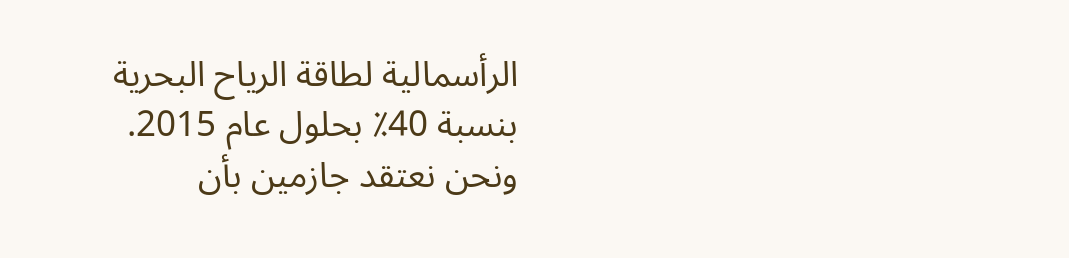الرأسمالية لطاقة الرياح البحرية بنسبة 40٪ بحلول عام 2015. ونحن نعتقد جازمين بأن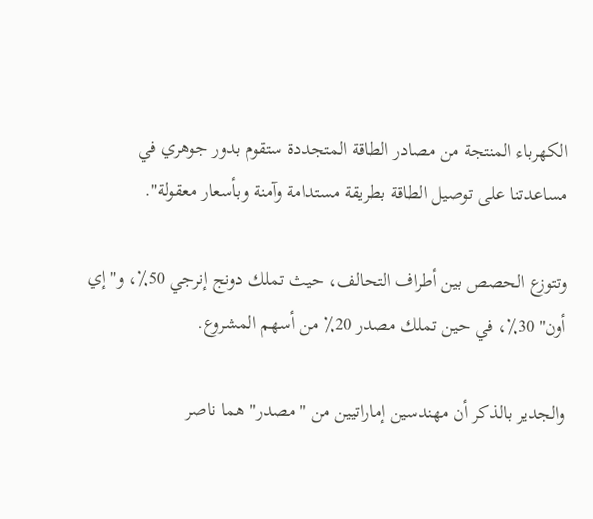الكهرباء المنتجة من مصادر الطاقة المتجددة ستقوم بدور جوهري في مساعدتنا على توصيل الطاقة بطريقة مستدامة وآمنة وبأسعار معقولة".

وتتوزع الحصص بين أطراف التحالف، حيث تملك دونج إنرجي 50٪، و"إي أون" 30٪، في حين تملك مصدر 20٪ من أسهم المشروع.

والجدير بالذكر أن مهندسين إماراتيين من "مصدر" هما ناصر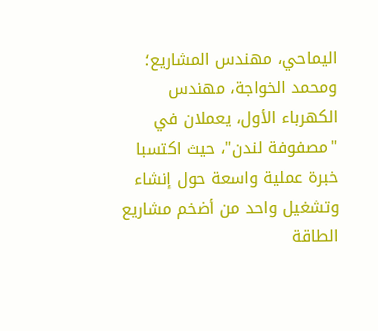اليماحي، مهندس المشاريع؛ ومحمد الخواجة، مهندس الكهرباء الأول، يعملان في "مصفوفة لندن"، حيث اكتسبا خبرة عملية واسعة حول إنشاء وتشغيل واحد من أضخم مشاريع الطاقة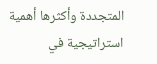المتجددة وأكثرها أهمية استراتيجية في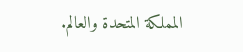المملكة المتحدة والعالم.